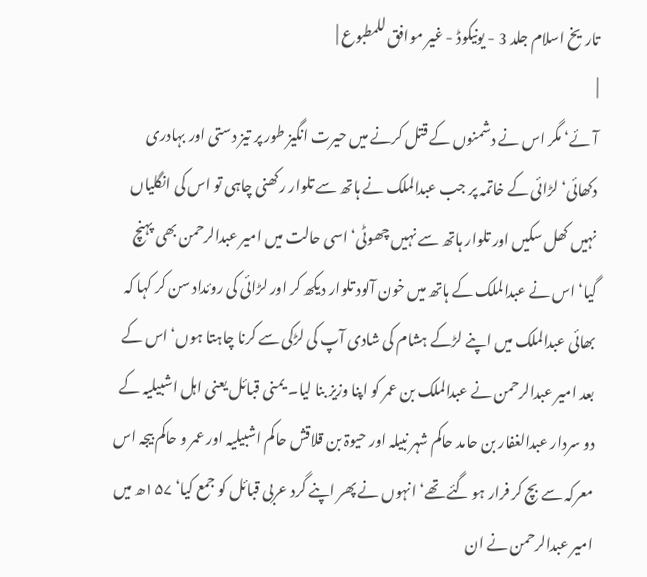تاریخ اسلام جلد 3 - یونیکوڈ - غیر موافق للمطبوع |
|
آئے‘ مگر اس نے دشمنوں کے قتل کرنے میں حیرت انگیز طور پر تیز دستی اور بہادری دکھائی‘ لڑائی کے خاتمہ پر جب عبدالملک نے ہاتھ سے تلوار رکھنی چاہی تو اس کی انگلیاں نہیں کھل سکیں اور تلوار ہاتھ سے نہیں چھوٹی‘ اسی حالت میں امیر عبدالرحمن بھی پہنچ گیا‘ اس نے عبدالملک کے ہاتھ میں خون آلود تلوار دیکھ کر اور لڑائی کی روئداد سن کر کہا کہ بھائی عبدالملک میں اپنے لڑکے ہشام کی شادی آپ کی لڑکی سے کرنا چاہتا ہوں‘ اس کے بعد امیر عبدالرحمن نے عبدالملک بن عمر کو اپنا وزیز بنا لیا۔ یمنی قبائل یعنی اہل اشبیلیہ کے دو سردار عبدالغفار بن حامد حاکم شہر نبیلہ اور حیوۃ بن قلاقش حاکم اشبیلیہ اور عمر و حاکم بیجہ اس معرکہ سے بچ کر فرار ہو گئے تھے‘ انہوں نے پھر اپنے گرد عربی قبائل کو جمع کیا‘ ۱۵۷ھ میں امیر عبدالرحمن نے ان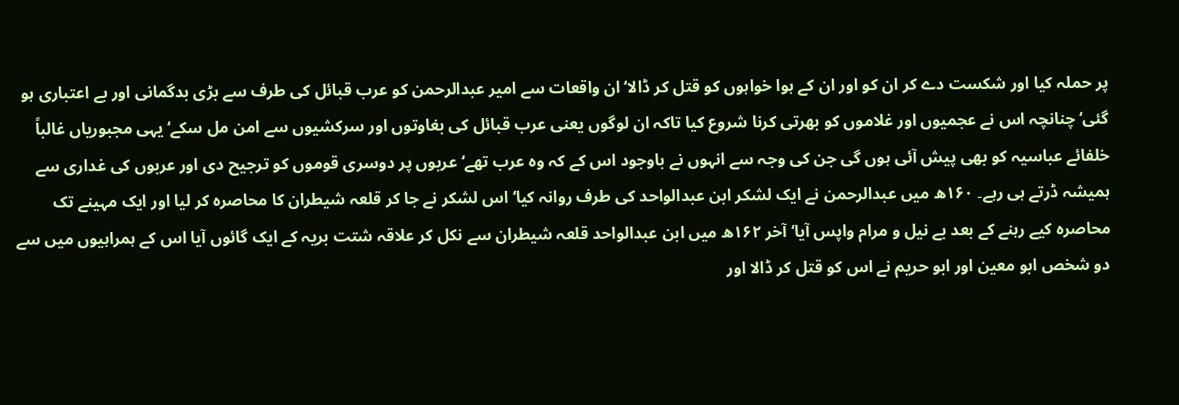پر حملہ کیا اور شکست دے کر ان کو اور ان کے ہوا خواہوں کو قتل کر ڈالا‘ ان واقعات سے امیر عبدالرحمن کو عرب قبائل کی طرف سے بڑی بدگمانی اور بے اعتباری ہو گئی‘ چنانچہ اس نے عجمیوں اور غلاموں کو بھرتی کرنا شروع کیا تاکہ ان لوگوں یعنی عرب قبائل کی بغاوتوں اور سرکشیوں سے امن مل سکے‘ یہی مجبوریاں غالباً خلفائے عباسیہ کو بھی پیش آئی ہوں گی جن کی وجہ سے انہوں نے باوجود اس کے کہ وہ عرب تھے‘ عربوں پر دوسری قوموں کو ترجیح دی اور عربوں کی غداری سے ہمیشہ ڈرتے ہی رہے۔ ۱۶۰ھ میں عبدالرحمن نے ایک لشکر ابن عبدالواحد کی طرف روانہ کیا‘ اس لشکر نے جا کر قلعہ شیطران کا محاصرہ کر لیا اور ایک مہینے تک محاصرہ کیے رہنے کے بعد بے نیل و مرام واپس آیا‘ آخر ۱۶۲ھ میں ابن عبدالواحد قلعہ شیطران سے نکل کر علاقہ شتت بریہ کے ایک گائوں آیا اس کے ہمراہیوں میں سے دو شخص ابو معین اور ابو حریم نے اس کو قتل کر ڈالا اور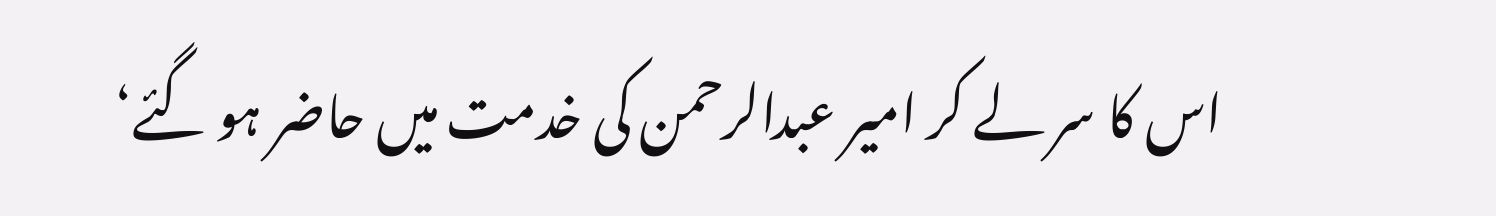اس کا سر لے کر امیر عبدالرحمن کی خدمت میں حاضر ہو گئے‘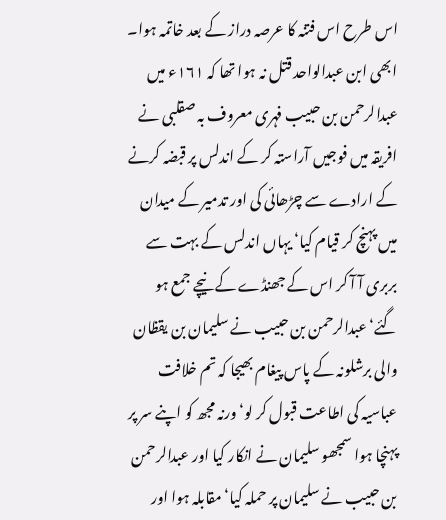اس طرح اس فتنہ کا عرصہ دراز کے بعد خاتمہ ہوا۔ ابھی ابن عبدالواحد قتل نہ ہوا تھا کہ ۱۶۱ء میں عبدالرحمن بن حبیب فہری معروف بہ صقلبی نے افریقہ میں فوجیں آراستہ کر کے اندلس پر قبضہ کرنے کے ارادے سے چڑھائی کی اور تدمیر کے میدان میں پہنچ کر قیام کیا‘ یہاں اندلس کے بہت سے بربری آ آ کر اس کے جھنڈے کے نیچے جمع ہو گئے‘ عبدالرحمن بن حبیب نے سلیمان بن یقظان والی برشلونہ کے پاس پیغام بھیجا کہ تم خلافت عباسیہ کی اطاعت قبول کر لو‘ ورنہ مجھ کو اپنے سر پر پہنچا ہوا سمجھو سلیمان نے انکار کیا اور عبدالرحمن بن حبیب نے سلیمان پر حملہ کیا‘ مقابلہ ہوا اور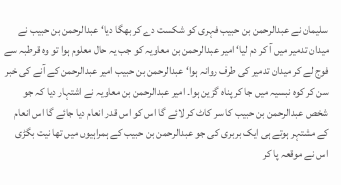سلیمان نے عبدالرحمن بن حبیب فہری کو شکست دے کر بھگا دیا‘ عبدالرحمن بن حبیب نے میدان تدمیر میں آ کر دم لیا‘ امیر عبدالرحمن بن معاویہ کو جب یہ حال معلوم ہوا تو وہ قرطبہ سے فوج لے کر میدان تدمیر کی طرف روانہ ہوا‘ عبدالرحمن بن حبیب امیر عبدالرحمن کے آنے کی خبر سن کر کوہ نبسیہ میں جا کر پناہ گزین ہوا۔ امیر عبدالرحمن بن معاویہ نے اشتہار دیا کہ جو شخص عبدالرحمن بن حبیب کا سر کاٹ کر لائے گا اس کو اس قدر انعام دیا جائے گا اس انعام کے مشتہر ہوتے ہی ایک بربری کی جو عبدالرحمن بن حبیب کے ہمراہیوں میں تھا نیت بگڑی اس نے موقعہ پا کر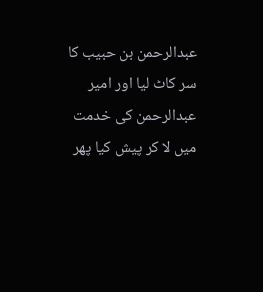عبدالرحمن بن حبیب کا سر کاٹ لیا اور امیر عبدالرحمن کی خدمت میں لا کر پیش کیا پھر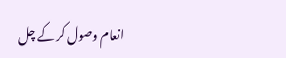انعام وصول کر کے چل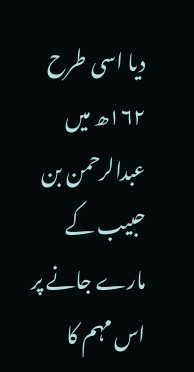دیا اسی طرح ۱۶۲ھ میں عبدالرحمن بن حبیب کے مارے جانے پر اس مہم کا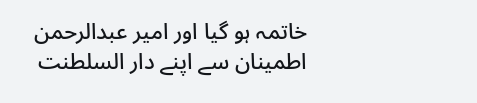خاتمہ ہو گیا اور امیر عبدالرحمن اطمینان سے اپنے دار السلطنت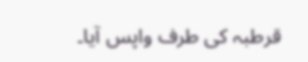قرطبہ کی طرف واپس آیا۔